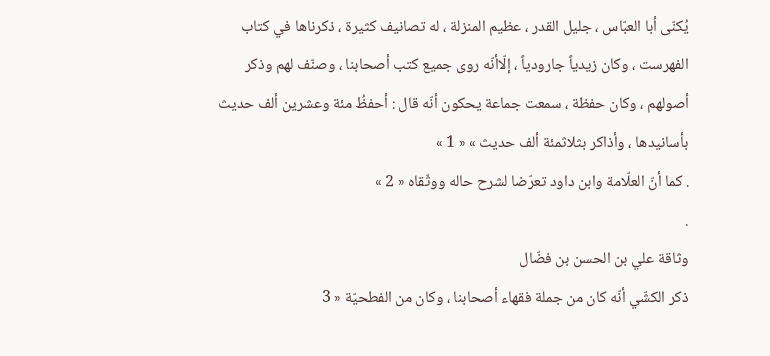يُكنّى أبا العبّاس ، جليل القدر ، عظيم المنزلة ، له تصانيف كثيرة ، ذكرناها في كتاب الفهرست ، وكان زيدياً جارودياً ، إلّاأنّه روى جميع كتب أصحابنا ، وصنّف لهم وذكر أصولهم ، وكان حفظة ، سمعت جماعة يحكون أنّه قال : أحفظُ مئة وعشرين ألف حديث بأسانيدها ، وأذاكر بثلاثمئة ألف حديث » « 1 »
. كما أنّ العلّامة وابن داود تعرّضا لشرح حاله ووثّقاه « 2 »
.
وثاقة علي بن الحسن بن فضّال
ذكر الكشّي أنّه كان من جملة فقهاء أصحابنا ، وكان من الفطحيّة « 3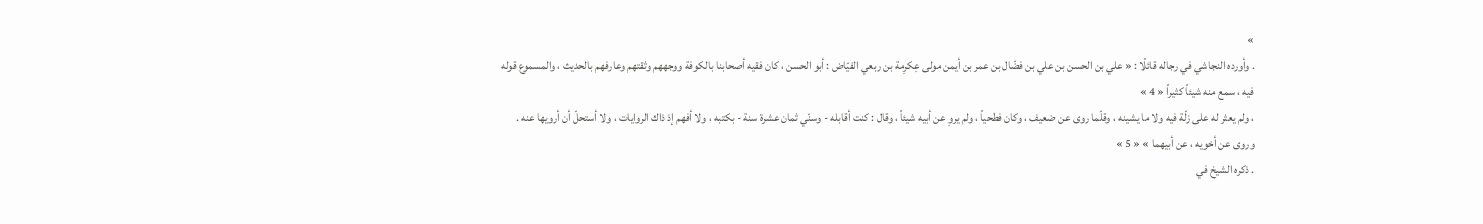»
. وأورده النجاشي في رجاله قائلًا : « علي بن الحسن بن علي بن فضّال بن عمر بن أيمن مولى عِكرِمة بن ربعي الفيّاض : أبو الحسن ، كان فقيه أصحابنا بالكوفة ووجههم وثقتهم وعارفهم بالحديث ، والمسموع قوله فيه ، سمع منه شيئاً كثيراً « 4 »
، ولم يعثر له على زلّة فيه ولا ما يشينه ، وقلّما روى عن ضعيف ، وكان فطحياً ، ولم يروِ عن أبيه شيئاً ، وقال : كنت أقابله - وسنّي ثمان عشرة سنة - بكتبه ، ولا أفهم إذ ذاك الروايات ، ولا أستحلّ أن أرويها عنه . وروى عن أخويه ، عن أبيهما » « 5 »
. ذكره الشيخ في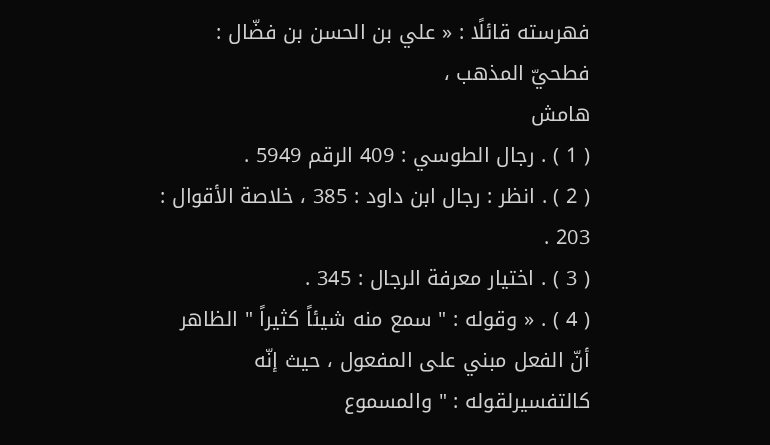فهرسته قائلًا : « علي بن الحسن بن فضّال : فطحيّ المذهب ،
هامش
( 1 ) . رجال الطوسي : 409 الرقم 5949 .
( 2 ) . انظر : رجال ابن داود : 385 ، خلاصة الأقوال : 203 .
( 3 ) . اختيار معرفة الرجال : 345 .
( 4 ) . « وقوله : " سمع منه شيئاً كثيراً " الظاهر أنّ الفعل مبني على المفعول ، حيث إنّه كالتفسيرلقوله : " والمسموع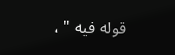قوله فيه " ،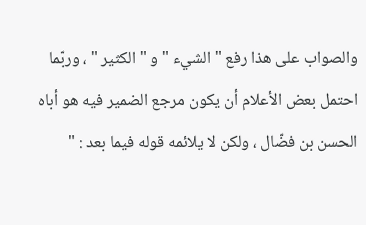والصواب على هذا رفع " الشيء " و " الكثير " ، وربّما احتمل بعض الأعلام أن يكون مرجع الضمير فيه هو أباه الحسن بن فضّال ، ولكن لا يلائمه قوله فيما بعد : "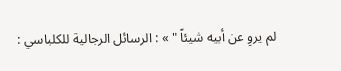لم يروِ عن أبيه شيئاً " » : الرسائل الرجالية للكلباسي :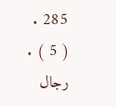285 .
( 5 ) . رجال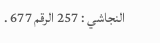النجاشي : 257 الرقم 677 .